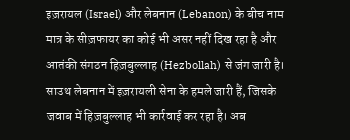इज़रायल (Israel) और लेबनान (Lebanon) के बीच नाम मात्र के सीज़फायर का कोई भी असर नहीं दिख रहा है और आतंकी संगठन हिज़बुल्लाह (Hezbollah) से जंग जारी है। साउथ लेबनान में इज़रायली सेना के हमले जारी हैं, जिसके जवाब में हिज़बुल्लाह भी कार्रवाई कर रहा है। अब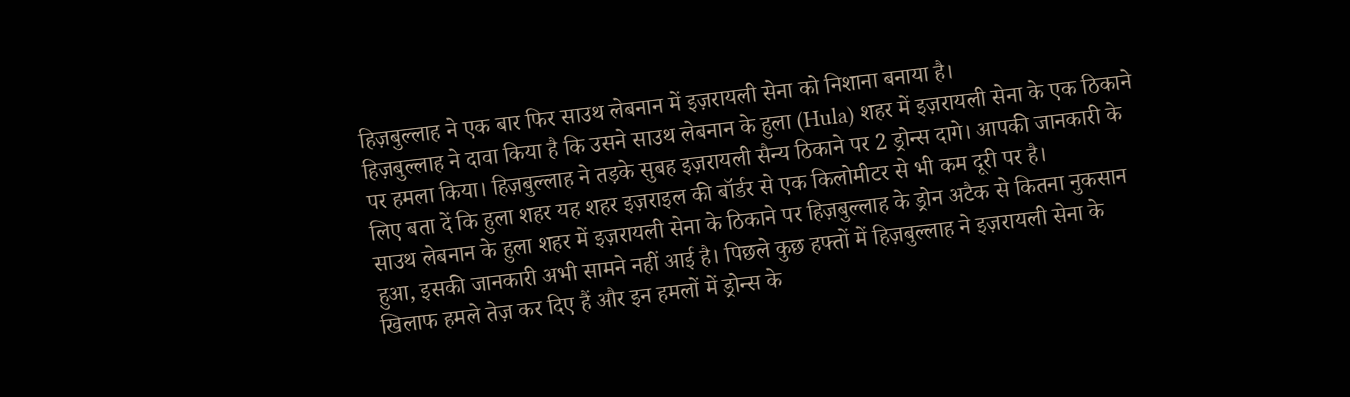हिज़बुल्लाह ने एक बार फिर साउथ लेबनान में इज़रायली सेना को निशाना बनाया है।
हिज़बुल्लाह ने दावा किया है कि उसने साउथ लेबनान के हुला (Hula) शहर में इज़रायली सेना के एक ठिकाने पर हमला किया। हिज़बुल्लाह ने तड़के सुबह इज़रायली सैन्य ठिकाने पर 2 ड्रोन्स दागे। आपकी जानकारी के लिए बता दें कि हुला शहर यह शहर इज़राइल की बॉर्डर से एक किलोमीटर से भी कम दूरी पर है।
साउथ लेबनान के हुला शहर में इज़रायली सेना के ठिकाने पर हिज़बुल्लाह के ड्रोन अटैक से कितना नुकसान हुआ, इसकी जानकारी अभी सामने नहीं आई है। पिछले कुछ हफ्तों में हिज़बुल्लाह ने इज़रायली सेना के खिलाफ हमले तेज़ कर दिए हैं और इन हमलों में ड्रोन्स के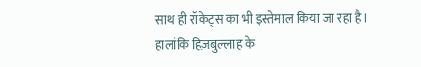साथ ही रॉकेट्स का भी इस्तेमाल किया जा रहा है। हालांकि हिज़बुल्लाह के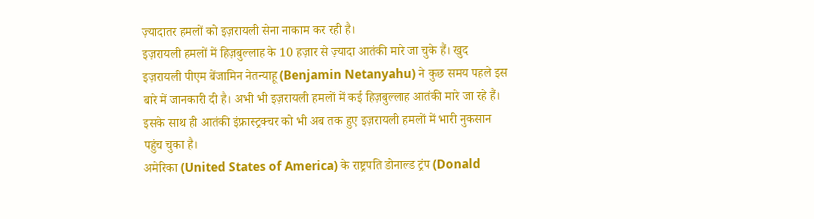ज़्यादातर हमलों को इज़रायली सेना नाकाम कर रही है।
इज़रायली हमलों में हिज़बुल्लाह के 10 हज़ार से ज़्यादा आतंकी मारे जा चुके हैं। खुद इज़रायली पीएम बेंजामिन नेतन्याहू (Benjamin Netanyahu) ने कुछ समय पहले इस बारे में जानकारी दी है। अभी भी इज़रायली हमलों में कई हिज़बुल्लाह आतंकी मारे जा रहे हैं। इसके साथ ही आतंकी इंफ्रास्ट्रक्चर को भी अब तक हुए इज़रायली हमलों में भारी नुकसान पहुंच चुका है।
अमेरिका (United States of America) के राष्ट्रपति डोनाल्ड ट्रंप (Donald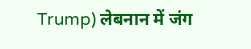Trump) लेबनान में जंग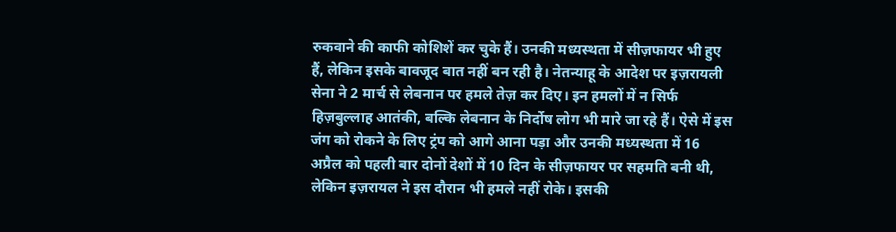रुकवाने की काफी कोशिशें कर चुके हैं। उनकी मध्यस्थता में सीज़फायर भी हुए हैं, लेकिन इसके बावजूद बात नहीं बन रही है। नेतन्याहू के आदेश पर इज़रायली सेना ने 2 मार्च से लेबनान पर हमले तेज़ कर दिए। इन हमलों में न सिर्फ हिज़बुल्लाह आतंकी, बल्कि लेबनान के निर्दोष लोग भी मारे जा रहे हैं। ऐसे में इस जंग को रोकने के लिए ट्रंप को आगे आना पड़ा और उनकी मध्यस्थता में 16 अप्रैल को पहली बार दोनों देशों में 10 दिन के सीज़फायर पर सहमति बनी थी, लेकिन इज़रायल ने इस दौरान भी हमले नहीं रोके। इसकी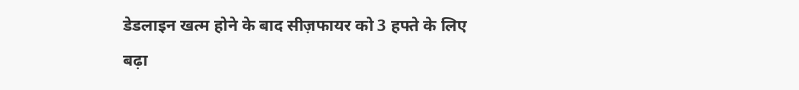डेडलाइन खत्म होने के बाद सीज़फायर को 3 हफ्ते के लिए बढ़ा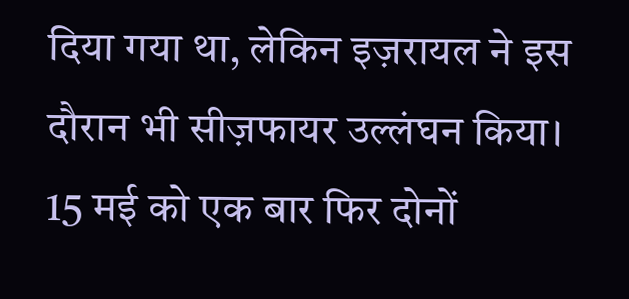दिया गया था, लेकिन इज़रायल ने इस दौरान भी सीज़फायर उल्लंघन किया। 15 मई को एक बार फिर दोनों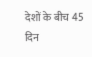देशों के बीच 45 दिन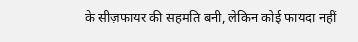के सीज़फायर की सहमति बनी, लेकिन कोई फायदा नहीं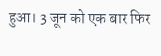हुआ। 3 जून को एक बार फिर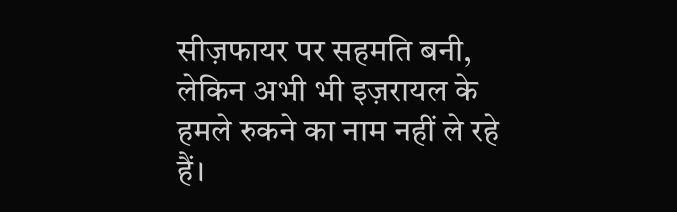सीज़फायर पर सहमति बनी, लेकिन अभी भी इज़रायल के हमले रुकने का नाम नहीं ले रहे हैं।